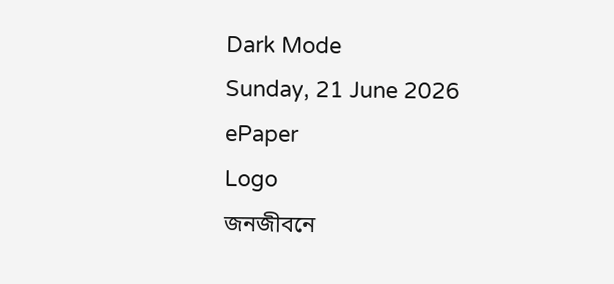Dark Mode
Sunday, 21 June 2026
ePaper
Logo
জনজীবনে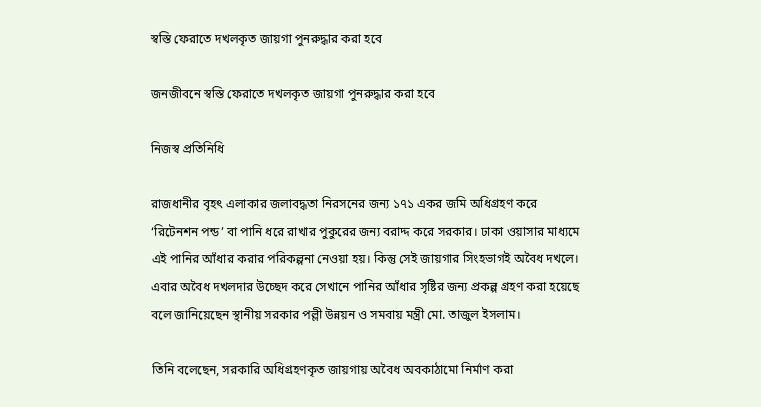স্বস্তি ফেরাতে দখলকৃত জায়গা পুনরুদ্ধার করা হবে

জনজীবনে স্বস্তি ফেরাতে দখলকৃত জায়গা পুনরুদ্ধার করা হবে

নিজস্ব প্রতিনিধি

রাজধানীর বৃহৎ এলাকার জলাবদ্ধতা নিরসনের জন্য ১৭১ একর জমি অধিগ্রহণ করে ‘রিটেনশন পন্ড’ বা পানি ধরে রাখার পুকুরের জন্য বরাদ্দ করে সরকার। ঢাকা ওয়াসার মাধ্যমে এই পানির আঁধার করার পরিকল্পনা নেওয়া হয়। কিন্তু সেই জায়গার সিংহভাগই অবৈধ দখলে। এবার অবৈধ দখলদার উচ্ছেদ করে সেখানে পানির আঁধার সৃষ্টির জন্য প্রকল্প গ্রহণ করা হয়েছে বলে জানিয়েছেন স্থানীয় সরকার পল্লী উন্নয়ন ও সমবায় মন্ত্রী মো. তাজুল ইসলাম।

তিনি বলেছেন, সরকারি অধিগ্রহণকৃত জায়গায় অবৈধ অবকাঠামো নির্মাণ করা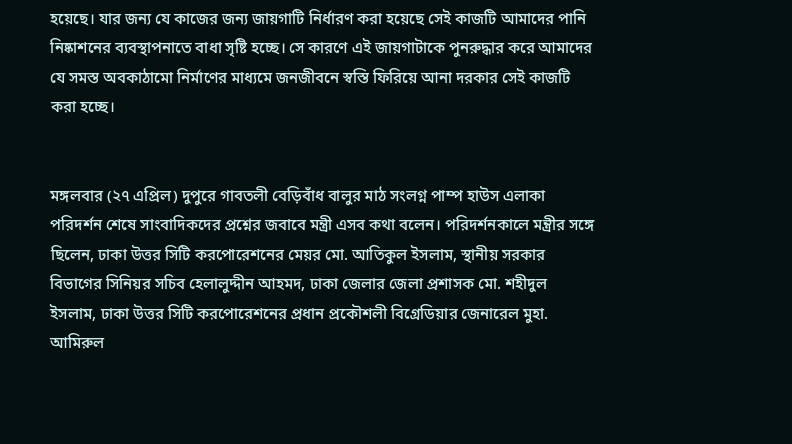হয়েছে। যার জন্য যে কাজের জন্য জায়গাটি নির্ধারণ করা হয়েছে সেই কাজটি আমাদের পানি নিষ্কাশনের ব্যবস্থাপনাতে বাধা সৃষ্টি হচ্ছে। সে কারণে এই জায়গাটাকে পুনরুদ্ধার করে আমাদের যে সমস্ত অবকাঠামো নির্মাণের মাধ্যমে জনজীবনে স্বস্তি ফিরিয়ে আনা দরকার সেই কাজটি করা হচ্ছে।


মঙ্গলবার (২৭ এপ্রিল) দুপুরে গাবতলী বেড়িবাঁধ বালুর মাঠ সংলগ্ন পাম্প হাউস এলাকা পরিদর্শন শেষে সাংবাদিকদের প্রশ্নের জবাবে মন্ত্রী এসব কথা বলেন। পরিদর্শনকালে মন্ত্রীর সঙ্গে ছিলেন, ঢাকা উত্তর সিটি করপোরেশনের মেয়র মো. আতিকুল ইসলাম, স্থানীয় সরকার বিভাগের সিনিয়র সচিব হেলালুদ্দীন আহমদ, ঢাকা জেলার জেলা প্রশাসক মো. শহীদুল ইসলাম, ঢাকা উত্তর সিটি করপোরেশনের প্রধান প্রকৌশলী বিগ্রেডিয়ার জেনারেল মুহা. আমিরুল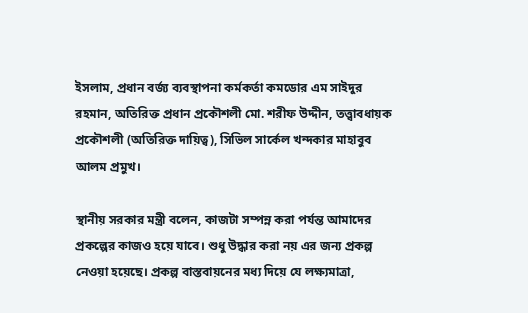ইসলাম, প্রধান বর্জ্য ব্যবস্থাপনা কর্মকর্তা কমডোর এম সাইদুর রহমান, অতিরিক্ত প্রধান প্রকৌশলী মো. শরীফ উদ্দীন, তত্ত্বাবধায়ক প্রকৌশলী (অতিরিক্ত দায়িত্ব), সিভিল সার্কেল খন্দকার মাহাবুব আলম প্রমুখ।

স্থানীয় সরকার মন্ত্রী বলেন, কাজটা সম্পন্ন করা পর্যন্ত আমাদের প্রকল্পের কাজও হয়ে যাবে। শুধু উদ্ধার করা নয় এর জন্য প্রকল্প নেওয়া হয়েছে। প্রকল্প বাস্তবায়নের মধ্য দিয়ে যে লক্ষ্যমাত্রা,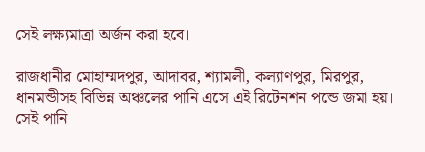সেই লক্ষ্যমাত্রা অর্জন করা হবে।

রাজধানীর মোহাম্মদপুর, আদাবর, শ্যামলী, কল্যাণপুর, মিরপুর, ধানমন্ডীসহ বিভিন্ন অঞ্চলের পানি এসে এই রিটেনশন পন্ডে জমা হয়। সেই পানি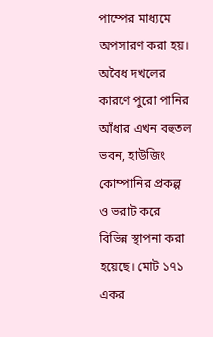পাম্পের মাধ্যমে অপসারণ করা হয়। অবৈধ দখলের কারণে পুরো পানির আঁধার এখন বহুতল ভবন, হাউজিং কোম্পানির প্রকল্প ও ভরাট করে বিভিন্ন স্থাপনা করা হয়েছে। মোট ১৭১ একর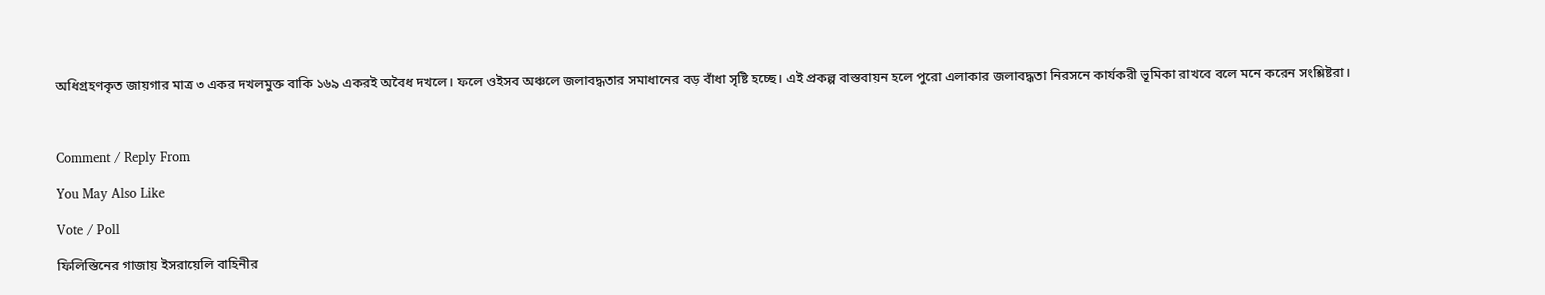অধিগ্রহণকৃত জায়গার মাত্র ৩ একর দখলমুক্ত বাকি ১৬৯ একরই অবৈধ দখলে। ফলে ওইসব অঞ্চলে জলাবদ্ধতার সমাধানের বড় বাঁধা সৃষ্টি হচ্ছে। এই প্রকল্প বাস্তবায়ন হলে পুরো এলাকার জলাবদ্ধতা নিরসনে কার্যকরী ভূমিকা রাখবে বলে মনে করেন সংশ্লিষ্টরা।



Comment / Reply From

You May Also Like

Vote / Poll

ফিলিস্তিনের গাজায় ইসরায়েলি বাহিনীর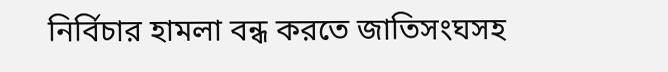নির্বিচার হামলা বন্ধ করতে জাতিসংঘসহ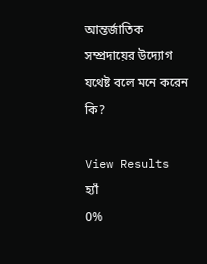আন্তর্জাতিক সম্প্রদায়ের উদ্যোগ যথেষ্ট বলে মনে করেন কি?

View Results
হ্যাঁ
0%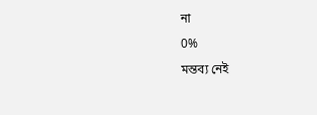না
0%
মন্তব্য নেই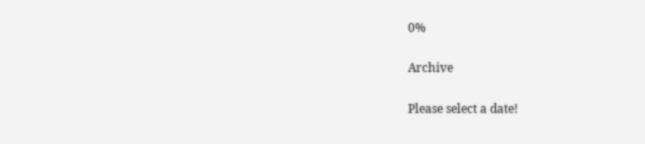0%

Archive

Please select a date!